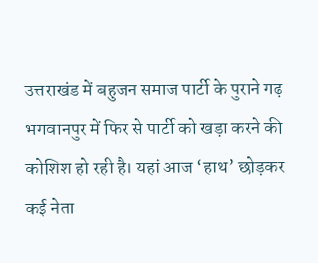उत्तराखंड में बहुजन समाज पार्टी के पुराने गढ़ भगवानपुर में फिर से पार्टी को खड़ा करने की कोशिश हो रही है। यहां आज ‘हाथ’ छोड़कर कई नेता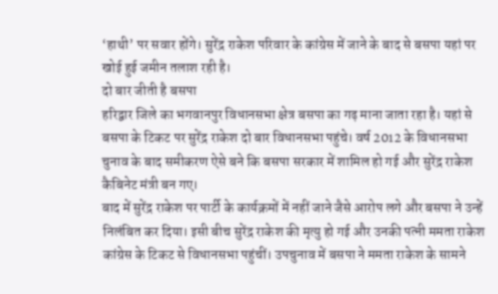‘हाथी’ पर सवार होंगे। सुरेंद्र राकेश परिवार के कांग्रेस में जाने के बाद से बसपा यहां पर खोई हुई जमीन तलाश रही है।
दो बार जीती है बसपा
हरिद्वार जिले का भगवानपुर विधानसभा क्षेत्र बसपा का गढ़ माना जाता रहा है। यहां से बसपा के टिकट पर सुरेंद्र राकेश दो बार विधानसभा पहुंचे। वर्ष 2012 के विधानसभा चुनाव के बाद समीकरण ऐसे बने कि बसपा सरकार में शामिल हो गई और सुरेंद्र राकेश कैबिनेट मंत्री बन गए।
बाद में सुरेंद्र राकेश पर पार्टी के कार्यक्रमों में नहीं जाने जैसे आरोप लगे और बसपा ने उन्हें निलंबित कर दिया। इसी बीच सुरेंद्र राकेश की मृत्यु हो गई और उनकी पत्नी ममता राकेश कांग्रेस के टिकट से विधानसभा पहुंचीं। उपचुनाव में बसपा ने ममता राकेश के सामने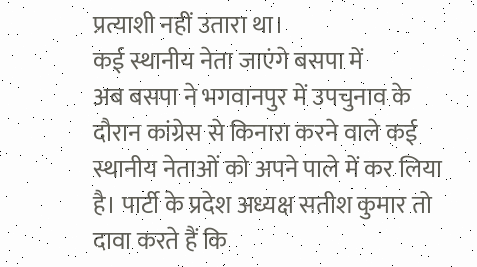प्रत्याशी नहीं उतारा था।
कई स्थानीय नेता जाएंगे बसपा में
अब बसपा ने भगवानपुर में उपचुनाव के दौरान कांग्रेस से किनारा करने वाले कई स्थानीय नेताओं को अपने पाले में कर लिया है। पार्टी के प्रदेश अध्यक्ष सतीश कुमार तो दावा करते हैं कि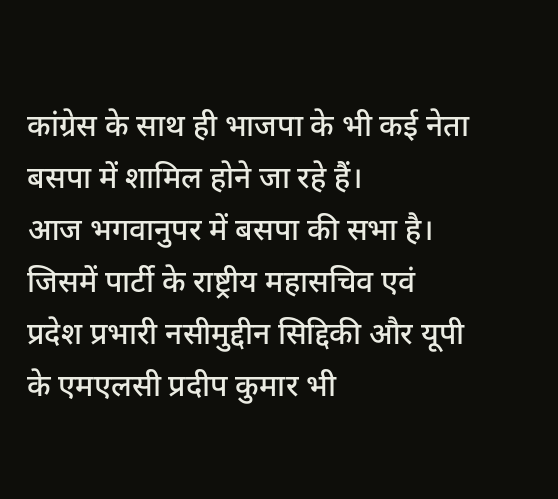कांग्रेस के साथ ही भाजपा के भी कई नेता बसपा में शामिल होने जा रहे हैं।
आज भगवानुपर में बसपा की सभा है। जिसमें पार्टी के राष्ट्रीय महासचिव एवं प्रदेश प्रभारी नसीमुद्दीन सिद्दिकी और यूपी के एमएलसी प्रदीप कुमार भी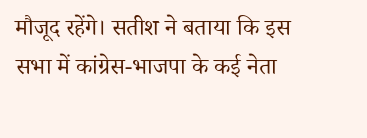मौजूद रहेंगे। सतीश ने बताया कि इस सभा में कांग्रेस-भाजपा के कई नेता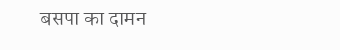बसपा का दामन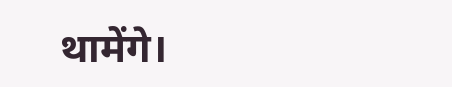थामेंगे।